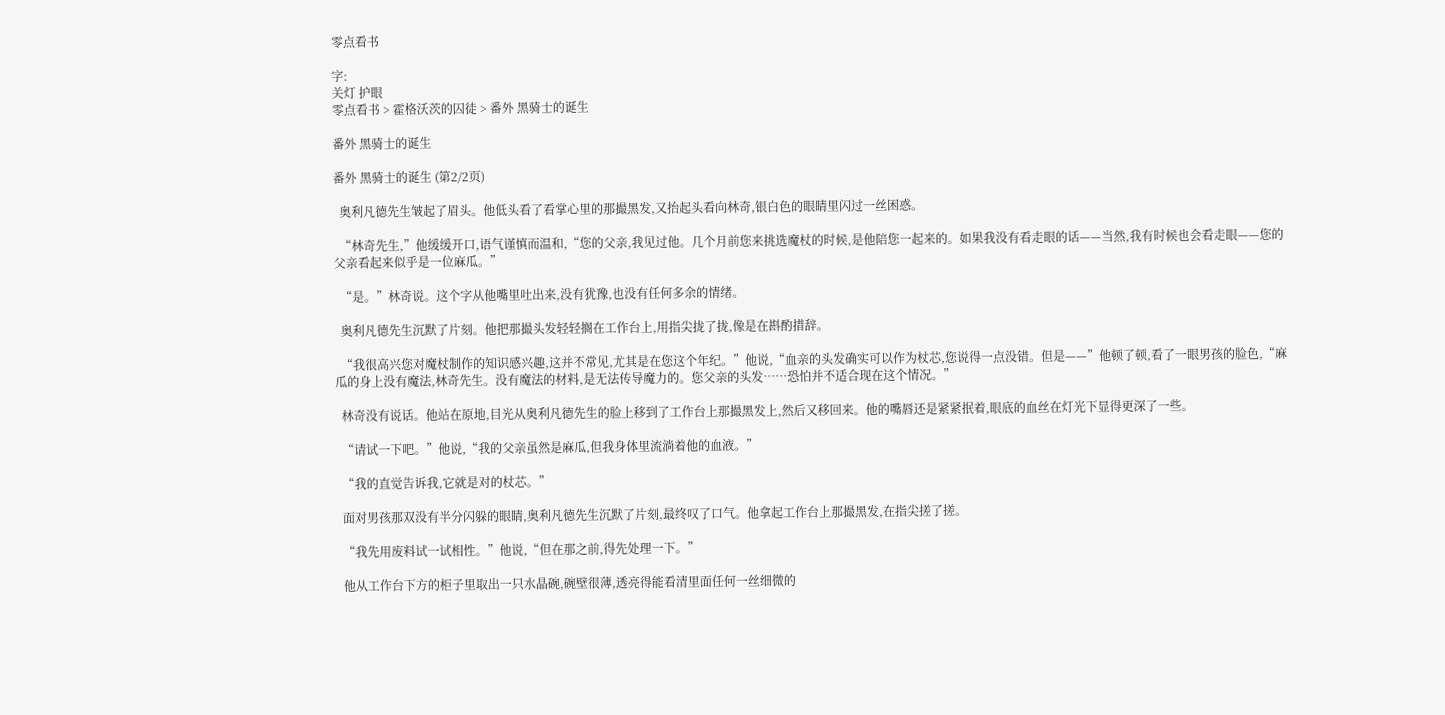零点看书

字:
关灯 护眼
零点看书 > 霍格沃茨的囚徒 > 番外 黑骑士的诞生

番外 黑骑士的诞生

番外 黑骑士的诞生 (第2/2页)

  奥利凡德先生皱起了眉头。他低头看了看掌心里的那撮黑发,又抬起头看向林奇,银白色的眼睛里闪过一丝困惑。

  “林奇先生,”他缓缓开口,语气谨慎而温和,“您的父亲,我见过他。几个月前您来挑选魔杖的时候,是他陪您一起来的。如果我没有看走眼的话——当然,我有时候也会看走眼——您的父亲看起来似乎是一位麻瓜。”

  “是。”林奇说。这个字从他嘴里吐出来,没有犹豫,也没有任何多余的情绪。

  奥利凡德先生沉默了片刻。他把那撮头发轻轻搁在工作台上,用指尖拢了拢,像是在斟酌措辞。

  “我很高兴您对魔杖制作的知识感兴趣,这并不常见,尤其是在您这个年纪。”他说,“血亲的头发确实可以作为杖芯,您说得一点没错。但是——”他顿了顿,看了一眼男孩的脸色,“麻瓜的身上没有魔法,林奇先生。没有魔法的材料,是无法传导魔力的。您父亲的头发……恐怕并不适合现在这个情况。”

  林奇没有说话。他站在原地,目光从奥利凡德先生的脸上移到了工作台上那撮黑发上,然后又移回来。他的嘴唇还是紧紧抿着,眼底的血丝在灯光下显得更深了一些。

  “请试一下吧。”他说,“我的父亲虽然是麻瓜,但我身体里流淌着他的血液。”

  “我的直觉告诉我,它就是对的杖芯。”

  面对男孩那双没有半分闪躲的眼睛,奥利凡德先生沉默了片刻,最终叹了口气。他拿起工作台上那撮黑发,在指尖搓了搓。

  “我先用废料试一试相性。”他说,“但在那之前,得先处理一下。”

  他从工作台下方的柜子里取出一只水晶碗,碗壁很薄,透亮得能看清里面任何一丝细微的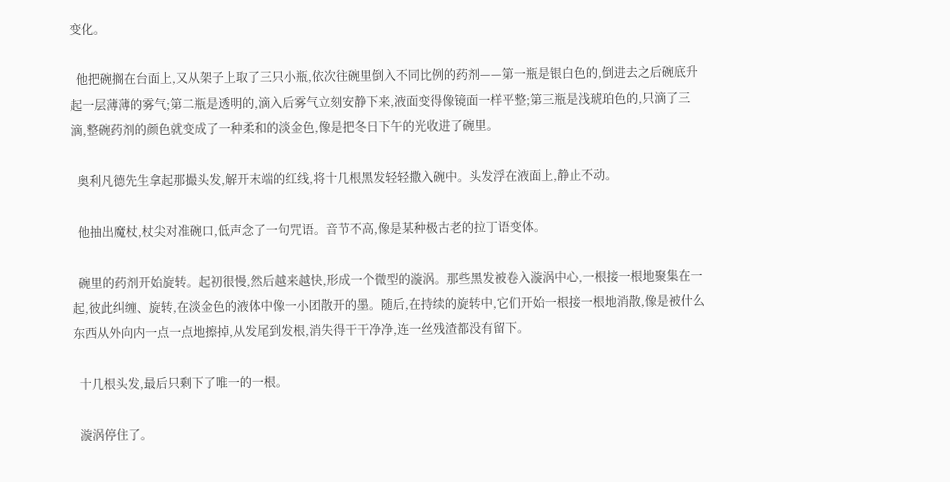变化。

  他把碗搁在台面上,又从架子上取了三只小瓶,依次往碗里倒入不同比例的药剂——第一瓶是银白色的,倒进去之后碗底升起一层薄薄的雾气;第二瓶是透明的,滴入后雾气立刻安静下来,液面变得像镜面一样平整;第三瓶是浅琥珀色的,只滴了三滴,整碗药剂的颜色就变成了一种柔和的淡金色,像是把冬日下午的光收进了碗里。

  奥利凡德先生拿起那撮头发,解开末端的红线,将十几根黑发轻轻撒入碗中。头发浮在液面上,静止不动。

  他抽出魔杖,杖尖对准碗口,低声念了一句咒语。音节不高,像是某种极古老的拉丁语变体。

  碗里的药剂开始旋转。起初很慢,然后越来越快,形成一个微型的漩涡。那些黑发被卷入漩涡中心,一根接一根地聚集在一起,彼此纠缠、旋转,在淡金色的液体中像一小团散开的墨。随后,在持续的旋转中,它们开始一根接一根地消散,像是被什么东西从外向内一点一点地擦掉,从发尾到发根,消失得干干净净,连一丝残渣都没有留下。

  十几根头发,最后只剩下了唯一的一根。

  漩涡停住了。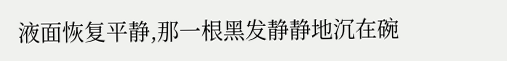液面恢复平静,那一根黑发静静地沉在碗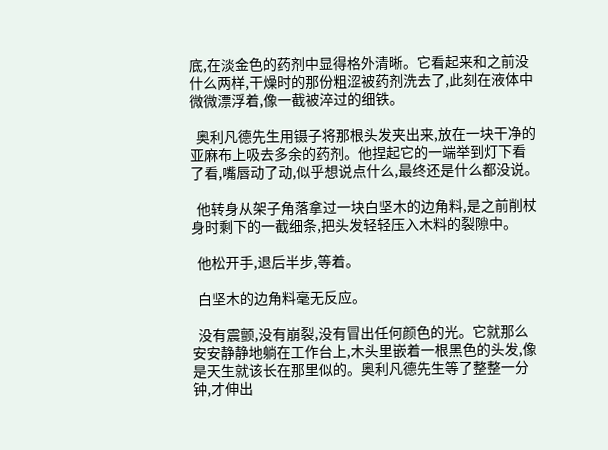底,在淡金色的药剂中显得格外清晰。它看起来和之前没什么两样,干燥时的那份粗涩被药剂洗去了,此刻在液体中微微漂浮着,像一截被淬过的细铁。

  奥利凡德先生用镊子将那根头发夹出来,放在一块干净的亚麻布上吸去多余的药剂。他捏起它的一端举到灯下看了看,嘴唇动了动,似乎想说点什么,最终还是什么都没说。

  他转身从架子角落拿过一块白坚木的边角料,是之前削杖身时剩下的一截细条,把头发轻轻压入木料的裂隙中。

  他松开手,退后半步,等着。

  白坚木的边角料毫无反应。

  没有震颤,没有崩裂,没有冒出任何颜色的光。它就那么安安静静地躺在工作台上,木头里嵌着一根黑色的头发,像是天生就该长在那里似的。奥利凡德先生等了整整一分钟,才伸出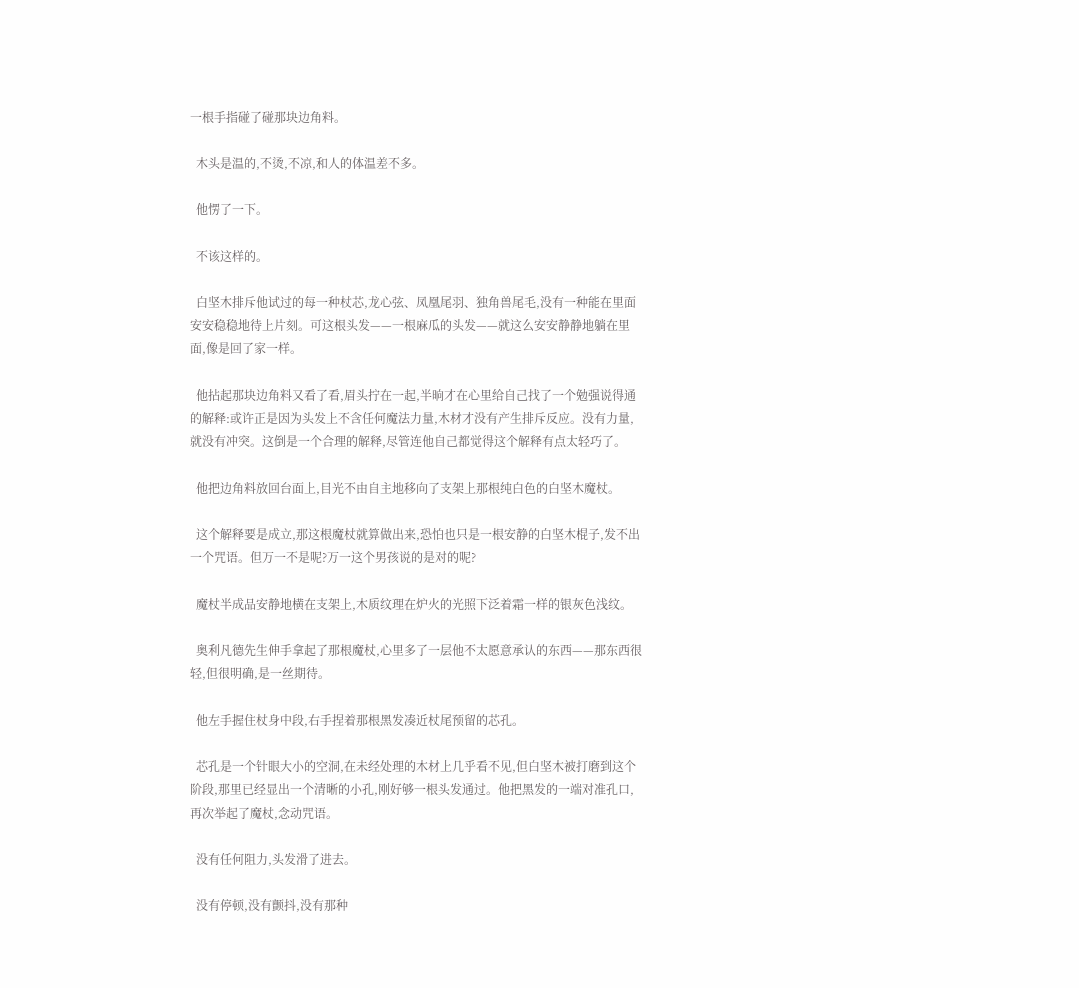一根手指碰了碰那块边角料。

  木头是温的,不烫,不凉,和人的体温差不多。

  他愣了一下。

  不该这样的。

  白坚木排斥他试过的每一种杖芯,龙心弦、凤凰尾羽、独角兽尾毛,没有一种能在里面安安稳稳地待上片刻。可这根头发——一根麻瓜的头发——就这么安安静静地躺在里面,像是回了家一样。

  他拈起那块边角料又看了看,眉头拧在一起,半晌才在心里给自己找了一个勉强说得通的解释:或许正是因为头发上不含任何魔法力量,木材才没有产生排斥反应。没有力量,就没有冲突。这倒是一个合理的解释,尽管连他自己都觉得这个解释有点太轻巧了。

  他把边角料放回台面上,目光不由自主地移向了支架上那根纯白色的白坚木魔杖。

  这个解释要是成立,那这根魔杖就算做出来,恐怕也只是一根安静的白坚木棍子,发不出一个咒语。但万一不是呢?万一这个男孩说的是对的呢?

  魔杖半成品安静地横在支架上,木质纹理在炉火的光照下泛着霜一样的银灰色浅纹。

  奥利凡德先生伸手拿起了那根魔杖,心里多了一层他不太愿意承认的东西——那东西很轻,但很明确,是一丝期待。

  他左手握住杖身中段,右手捏着那根黑发凑近杖尾预留的芯孔。

  芯孔是一个针眼大小的空洞,在未经处理的木材上几乎看不见,但白坚木被打磨到这个阶段,那里已经显出一个清晰的小孔,刚好够一根头发通过。他把黑发的一端对准孔口,再次举起了魔杖,念动咒语。

  没有任何阻力,头发滑了进去。

  没有停顿,没有颤抖,没有那种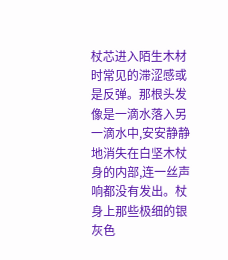杖芯进入陌生木材时常见的滞涩感或是反弹。那根头发像是一滴水落入另一滴水中,安安静静地消失在白坚木杖身的内部,连一丝声响都没有发出。杖身上那些极细的银灰色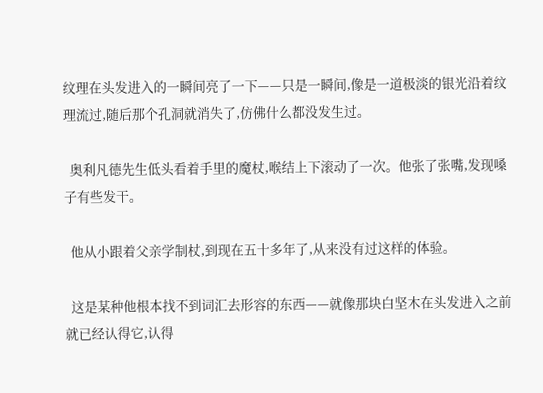纹理在头发进入的一瞬间亮了一下——只是一瞬间,像是一道极淡的银光沿着纹理流过,随后那个孔洞就消失了,仿佛什么都没发生过。

  奥利凡德先生低头看着手里的魔杖,喉结上下滚动了一次。他张了张嘴,发现嗓子有些发干。

  他从小跟着父亲学制杖,到现在五十多年了,从来没有过这样的体验。

  这是某种他根本找不到词汇去形容的东西——就像那块白坚木在头发进入之前就已经认得它,认得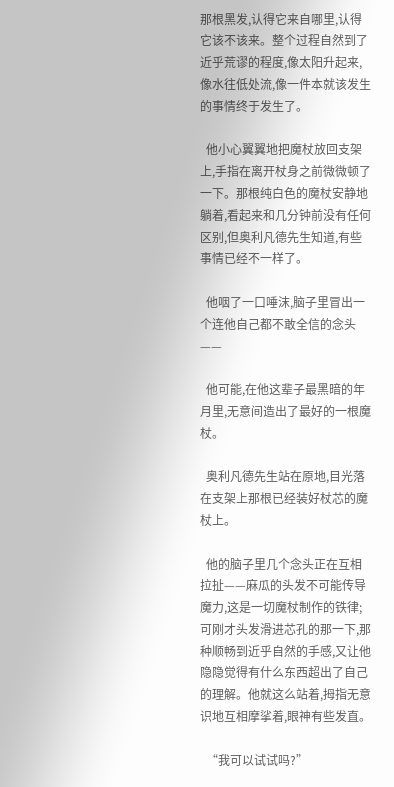那根黑发,认得它来自哪里,认得它该不该来。整个过程自然到了近乎荒谬的程度,像太阳升起来,像水往低处流,像一件本就该发生的事情终于发生了。

  他小心翼翼地把魔杖放回支架上,手指在离开杖身之前微微顿了一下。那根纯白色的魔杖安静地躺着,看起来和几分钟前没有任何区别,但奥利凡德先生知道,有些事情已经不一样了。

  他咽了一口唾沫,脑子里冒出一个连他自己都不敢全信的念头——

  他可能,在他这辈子最黑暗的年月里,无意间造出了最好的一根魔杖。

  奥利凡德先生站在原地,目光落在支架上那根已经装好杖芯的魔杖上。

  他的脑子里几个念头正在互相拉扯——麻瓜的头发不可能传导魔力,这是一切魔杖制作的铁律;可刚才头发滑进芯孔的那一下,那种顺畅到近乎自然的手感,又让他隐隐觉得有什么东西超出了自己的理解。他就这么站着,拇指无意识地互相摩挲着,眼神有些发直。

  “我可以试试吗?”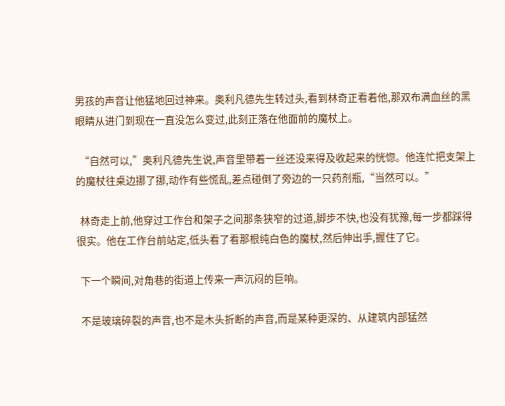男孩的声音让他猛地回过神来。奥利凡德先生转过头,看到林奇正看着他,那双布满血丝的黑眼睛从进门到现在一直没怎么变过,此刻正落在他面前的魔杖上。

  “自然可以,”奥利凡德先生说,声音里带着一丝还没来得及收起来的恍惚。他连忙把支架上的魔杖往桌边挪了挪,动作有些慌乱,差点碰倒了旁边的一只药剂瓶,“当然可以。”

  林奇走上前,他穿过工作台和架子之间那条狭窄的过道,脚步不快,也没有犹豫,每一步都踩得很实。他在工作台前站定,低头看了看那根纯白色的魔杖,然后伸出手,握住了它。

  下一个瞬间,对角巷的街道上传来一声沉闷的巨响。

  不是玻璃碎裂的声音,也不是木头折断的声音,而是某种更深的、从建筑内部猛然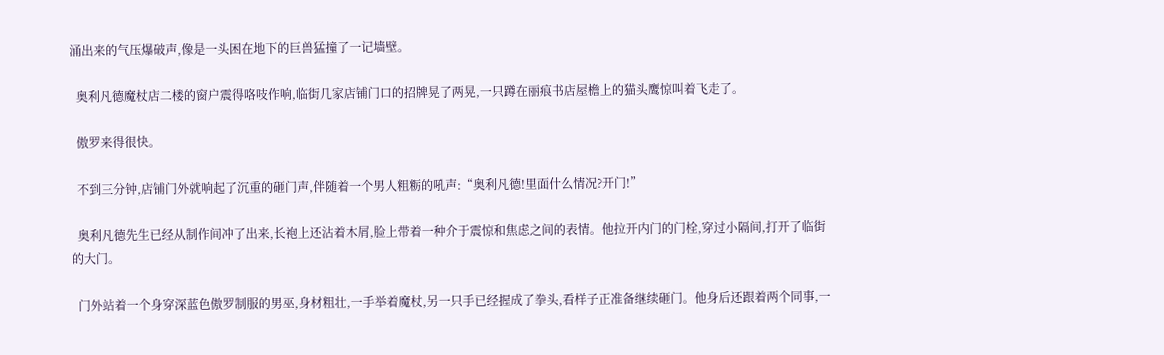涌出来的气压爆破声,像是一头困在地下的巨兽猛撞了一记墙壁。

  奥利凡德魔杖店二楼的窗户震得咯吱作响,临街几家店铺门口的招牌晃了两晃,一只蹲在丽痕书店屋檐上的猫头鹰惊叫着飞走了。

  傲罗来得很快。

  不到三分钟,店铺门外就响起了沉重的砸门声,伴随着一个男人粗粝的吼声:“奥利凡德!里面什么情况?开门!”

  奥利凡德先生已经从制作间冲了出来,长袍上还沾着木屑,脸上带着一种介于震惊和焦虑之间的表情。他拉开内门的门栓,穿过小隔间,打开了临街的大门。

  门外站着一个身穿深蓝色傲罗制服的男巫,身材粗壮,一手举着魔杖,另一只手已经握成了拳头,看样子正准备继续砸门。他身后还跟着两个同事,一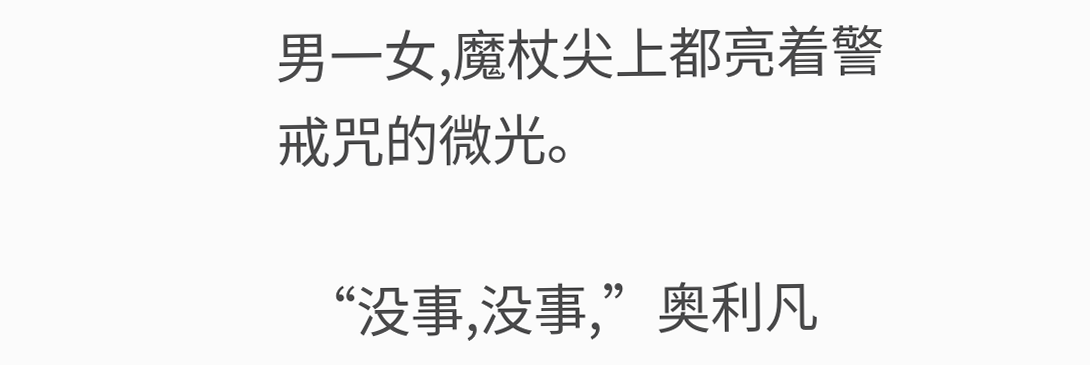男一女,魔杖尖上都亮着警戒咒的微光。

  “没事,没事,”奥利凡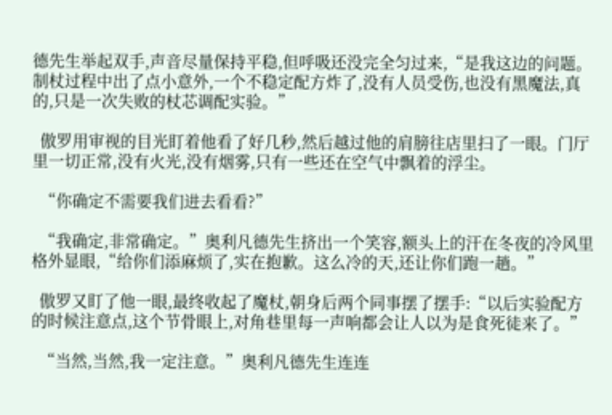德先生举起双手,声音尽量保持平稳,但呼吸还没完全匀过来,“是我这边的问题。制杖过程中出了点小意外,一个不稳定配方炸了,没有人员受伤,也没有黑魔法,真的,只是一次失败的杖芯调配实验。”

  傲罗用审视的目光盯着他看了好几秒,然后越过他的肩膀往店里扫了一眼。门厅里一切正常,没有火光,没有烟雾,只有一些还在空气中飘着的浮尘。

  “你确定不需要我们进去看看?”

  “我确定,非常确定。”奥利凡德先生挤出一个笑容,额头上的汗在冬夜的冷风里格外显眼,“给你们添麻烦了,实在抱歉。这么冷的天,还让你们跑一趟。”

  傲罗又盯了他一眼,最终收起了魔杖,朝身后两个同事摆了摆手:“以后实验配方的时候注意点,这个节骨眼上,对角巷里每一声响都会让人以为是食死徒来了。”

  “当然,当然,我一定注意。”奥利凡德先生连连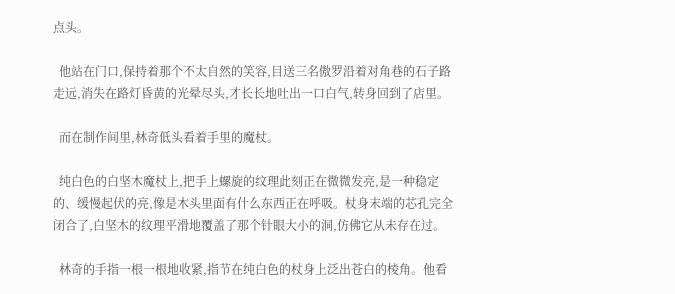点头。

  他站在门口,保持着那个不太自然的笑容,目送三名傲罗沿着对角巷的石子路走远,消失在路灯昏黄的光晕尽头,才长长地吐出一口白气,转身回到了店里。

  而在制作间里,林奇低头看着手里的魔杖。

  纯白色的白坚木魔杖上,把手上螺旋的纹理此刻正在微微发亮,是一种稳定的、缓慢起伏的亮,像是木头里面有什么东西正在呼吸。杖身末端的芯孔完全闭合了,白坚木的纹理平滑地覆盖了那个针眼大小的洞,仿佛它从未存在过。

  林奇的手指一根一根地收紧,指节在纯白色的杖身上泛出苍白的棱角。他看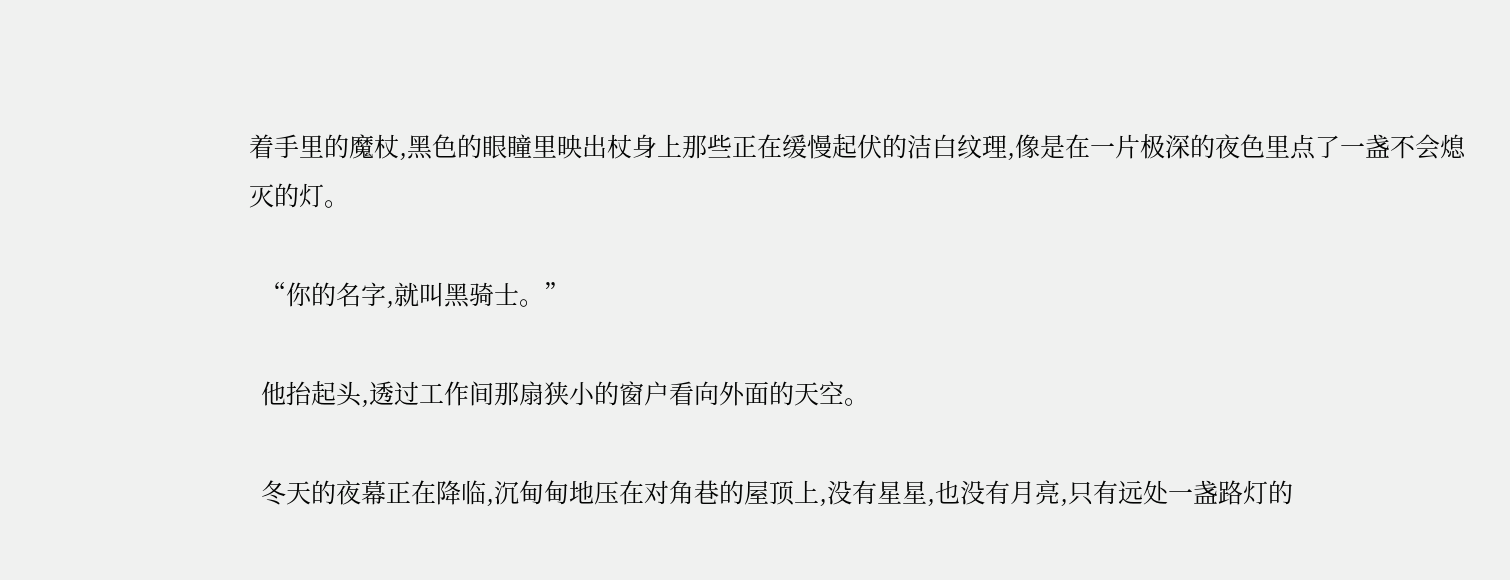着手里的魔杖,黑色的眼瞳里映出杖身上那些正在缓慢起伏的洁白纹理,像是在一片极深的夜色里点了一盏不会熄灭的灯。

  “你的名字,就叫黑骑士。”

  他抬起头,透过工作间那扇狭小的窗户看向外面的天空。

  冬天的夜幕正在降临,沉甸甸地压在对角巷的屋顶上,没有星星,也没有月亮,只有远处一盏路灯的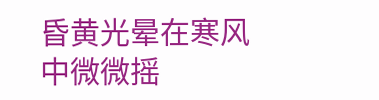昏黄光晕在寒风中微微摇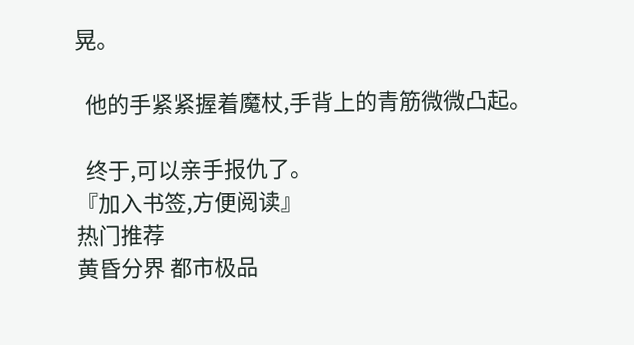晃。

  他的手紧紧握着魔杖,手背上的青筋微微凸起。

  终于,可以亲手报仇了。
『加入书签,方便阅读』
热门推荐
黄昏分界 都市极品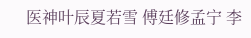医神叶辰夏若雪 傅廷修孟宁 李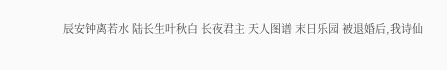辰安钟离若水 陆长生叶秋白 长夜君主 天人图谱 末日乐园 被退婚后,我诗仙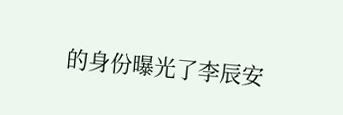的身份曝光了李辰安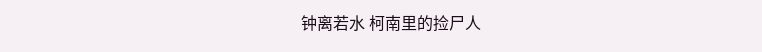钟离若水 柯南里的捡尸人